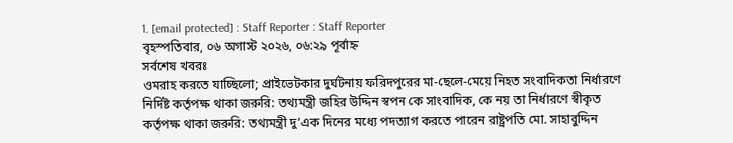1. [email protected] : Staff Reporter : Staff Reporter
বৃহস্পতিবার, ০৬ অগাস্ট ২০২৬, ০৬:২৯ পূর্বাহ্ন
সর্বশেষ খবরঃ
ওমরাহ করতে যাচ্ছিলো; প্রাইভেটকার দুর্ঘটনায় ফরিদপুরের মা-ছেলে-মেয়ে নিহত সংবাদিকতা নির্ধারণে নির্দিষ্ট কর্তৃপক্ষ থাকা জরুরি: তথ্যমন্ত্রী জহির উদ্দিন স্বপন কে সাংবাদিক, কে নয় তা নির্ধারণে স্বীকৃত কর্তৃপক্ষ থাকা জরুরি: তথ্যমন্ত্রী দু’এক দিনের মধ্যে পদত্যাগ করতে পারেন রাষ্ট্রপতি মো. সাহাবুদ্দিন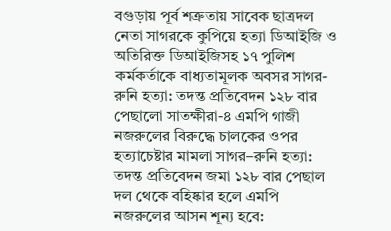বগুড়ায় পূর্ব শত্রুতায় সাবেক ছাত্রদল নেতা সাগরকে কুপিয়ে হত্যা ডিআইজি ও অতিরিক্ত ডিআইজিসহ ১৭ পুলিশ কর্মকর্তাকে বাধ্যতামূলক অবসর সাগর-রুনি হত্যা: তদন্ত প্রতিবেদন ১২৮ বার পেছালো সাতক্ষীরা-৪ এমপি গাজী নজরুলের বিরুদ্ধে চালকের ওপর হত্যাচেষ্টার মামলা সাগর–রুনি হত্যা: তদন্ত প্রতিবেদন জমা ১২৮ বার পেছাল দল থেকে বহিষ্কার হলে এমপি নজরুলের আসন শূন্য হবে: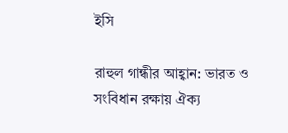ইসি

রাহুল গান্ধীর আহ্বান: ভারত ও সংবিধান রক্ষায় ঐক্য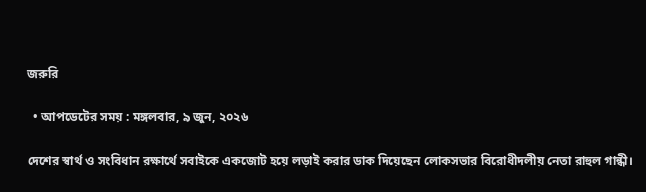জরুরি

  • আপডেটের সময় : মঙ্গলবার, ৯ জুন, ২০২৬

দেশের স্বার্থ ও সংবিধান রক্ষার্থে সবাইকে একজোট হয়ে লড়াই করার ডাক দিয়েছেন লোকসভার বিরোধীদলীয় নেতা রাহুল গান্ধী।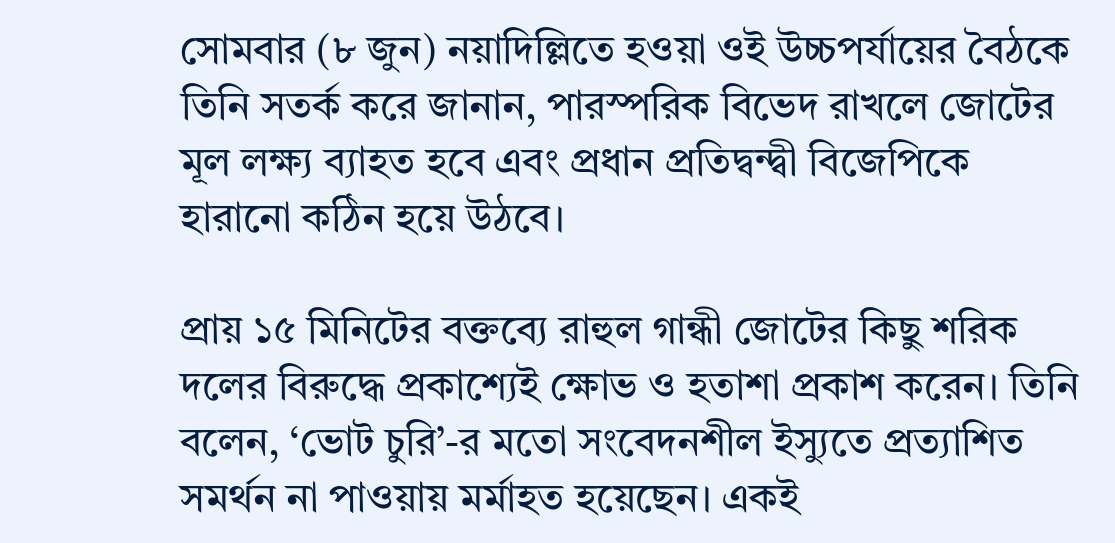সোমবার (৮ জুন) নয়াদিল্লিতে হওয়া ওই উচ্চপর্যায়ের বৈঠকে তিনি সতর্ক করে জানান, পারস্পরিক বিভেদ রাখলে জোটের মূল লক্ষ্য ব্যাহত হবে এবং প্রধান প্রতিদ্বন্দ্বী বিজেপিকে হারানো কঠিন হয়ে উঠবে।

প্রায় ১৫ মিনিটের বক্তব্যে রাহুল গান্ধী জোটের কিছু শরিক দলের বিরুদ্ধে প্রকাশ্যেই ক্ষোভ ও হতাশা প্রকাশ করেন। তিনি বলেন, ‘ভোট চুরি’-র মতো সংবেদনশীল ইস্যুতে প্রত্যাশিত সমর্থন না পাওয়ায় মর্মাহত হয়েছেন। একই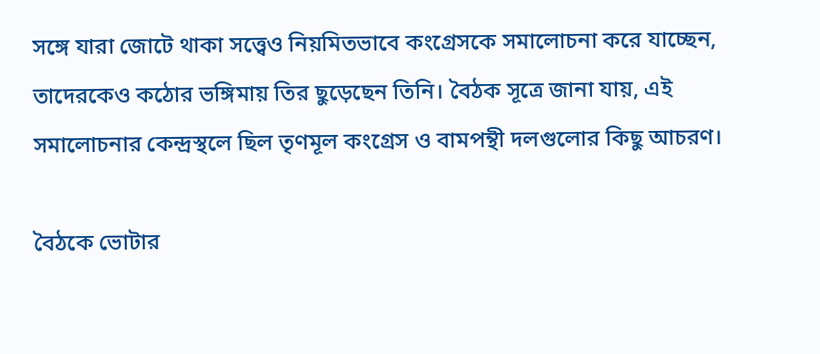সঙ্গে যারা জোটে থাকা সত্ত্বেও নিয়মিতভাবে কংগ্রেসকে সমালোচনা করে যাচ্ছেন, তাদেরকেও কঠোর ভঙ্গিমায় তির ছুড়েছেন তিনি। বৈঠক সূত্রে জানা যায়, এই সমালোচনার কেন্দ্রস্থলে ছিল তৃণমূল কংগ্রেস ও বামপন্থী দলগুলোর কিছু আচরণ।

বৈঠকে ভোটার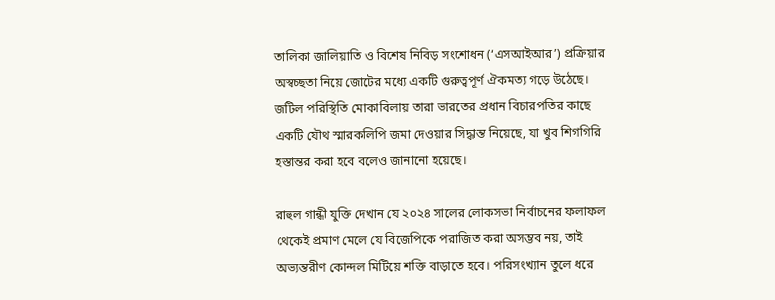তালিকা জালিয়াতি ও বিশেষ নিবিড় সংশোধন (‘এসআইআর’) প্রক্রিয়ার অস্বচ্ছতা নিয়ে জোটের মধ্যে একটি গুরুত্বপূর্ণ ঐকমত্য গড়ে উঠেছে। জটিল পরিস্থিতি মোকাবিলায় তারা ভারতের প্রধান বিচারপতির কাছে একটি যৌথ স্মারকলিপি জমা দেওয়ার সিদ্ধান্ত নিয়েছে, যা খুব শিগগিরি হস্তান্তর করা হবে বলেও জানানো হয়েছে।

রাহুল গান্ধী যুক্তি দেখান যে ২০২৪ সালের লোকসভা নির্বাচনের ফলাফল থেকেই প্রমাণ মেলে যে বিজেপিকে পরাজিত করা অসম্ভব নয়, তাই অভ্যন্তরীণ কোন্দল মিটিয়ে শক্তি বাড়াতে হবে। পরিসংখ্যান তুলে ধরে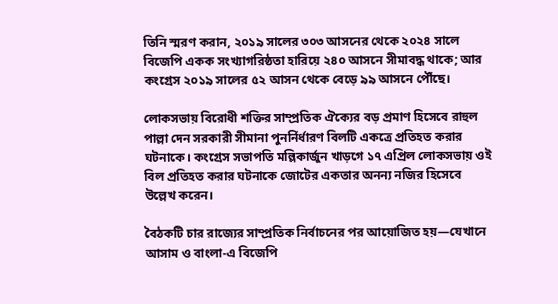তিনি স্মরণ করান, ২০১৯ সালের ৩০৩ আসনের থেকে ২০২৪ সালে বিজেপি একক সংখ্যাগরিষ্ঠতা হারিয়ে ২৪০ আসনে সীমাবদ্ধ থাকে; আর কংগ্রেস ২০১৯ সালের ৫২ আসন থেকে বেড়ে ৯৯ আসনে পৌঁছে।

লোকসভায় বিরোধী শক্তির সাম্প্রতিক ঐক্যের বড় প্রমাণ হিসেবে রাহুল পাল্লা দেন সরকারী সীমানা পুনর্নির্ধারণ বিলটি একত্রে প্রতিহত করার ঘটনাকে। কংগ্রেস সভাপতি মল্লিকার্জুন খাড়গে ১৭ এপ্রিল লোকসভায় ওই বিল প্রতিহত করার ঘটনাকে জোটের একতার অনন্য নজির হিসেবে উল্লেখ করেন।

বৈঠকটি চার রাজ্যের সাম্প্রতিক নির্বাচনের পর আয়োজিত হয়—যেখানে আসাম ও বাংলা-এ বিজেপি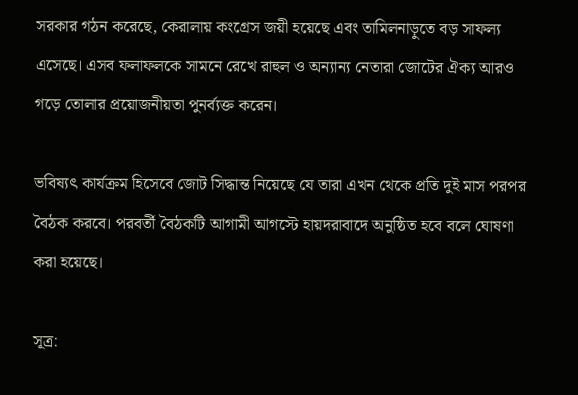সরকার গঠন করেছে, কেরালায় কংগ্রেস জয়ী হয়েছে এবং তামিলনাড়ুতে বড় সাফল্য এসেছে। এসব ফলাফলকে সামনে রেখে রাহুল ও অন্যান্য নেতারা জোটের ঐক্য আরও গড়ে তোলার প্রয়োজনীয়তা পুনর্ব্যক্ত করেন।

ভবিষ্যৎ কার্যক্রম হিসেবে জোট সিদ্ধান্ত নিয়েছে যে তারা এখন থেকে প্রতি দুই মাস পরপর বৈঠক করবে। পরবর্তী বৈঠকটি আগামী আগস্টে হায়দরাবাদে অনুষ্ঠিত হবে বলে ঘোষণা করা হয়েছে।

সূত্র: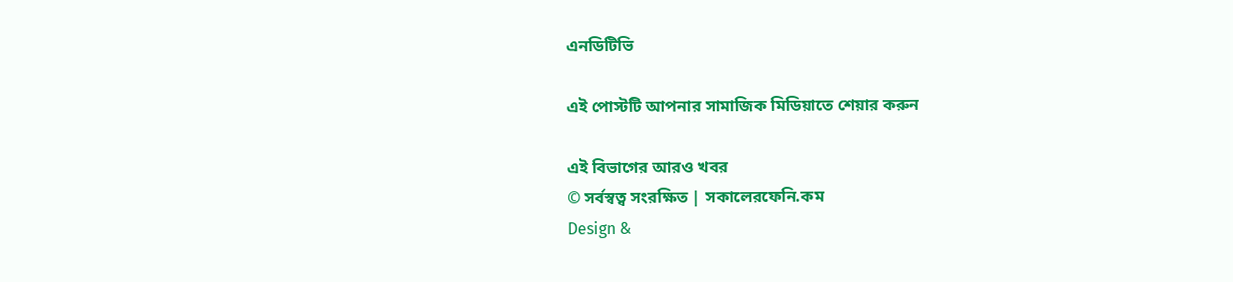এনডিটিভি

এই পোস্টটি আপনার সামাজিক মিডিয়াতে শেয়ার করুন

এই বিভাগের আরও খবর
© সর্বস্বত্ব সংরক্ষিত | সকালেরফেনি.কম
Design &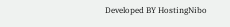Developed BY HostingNibo